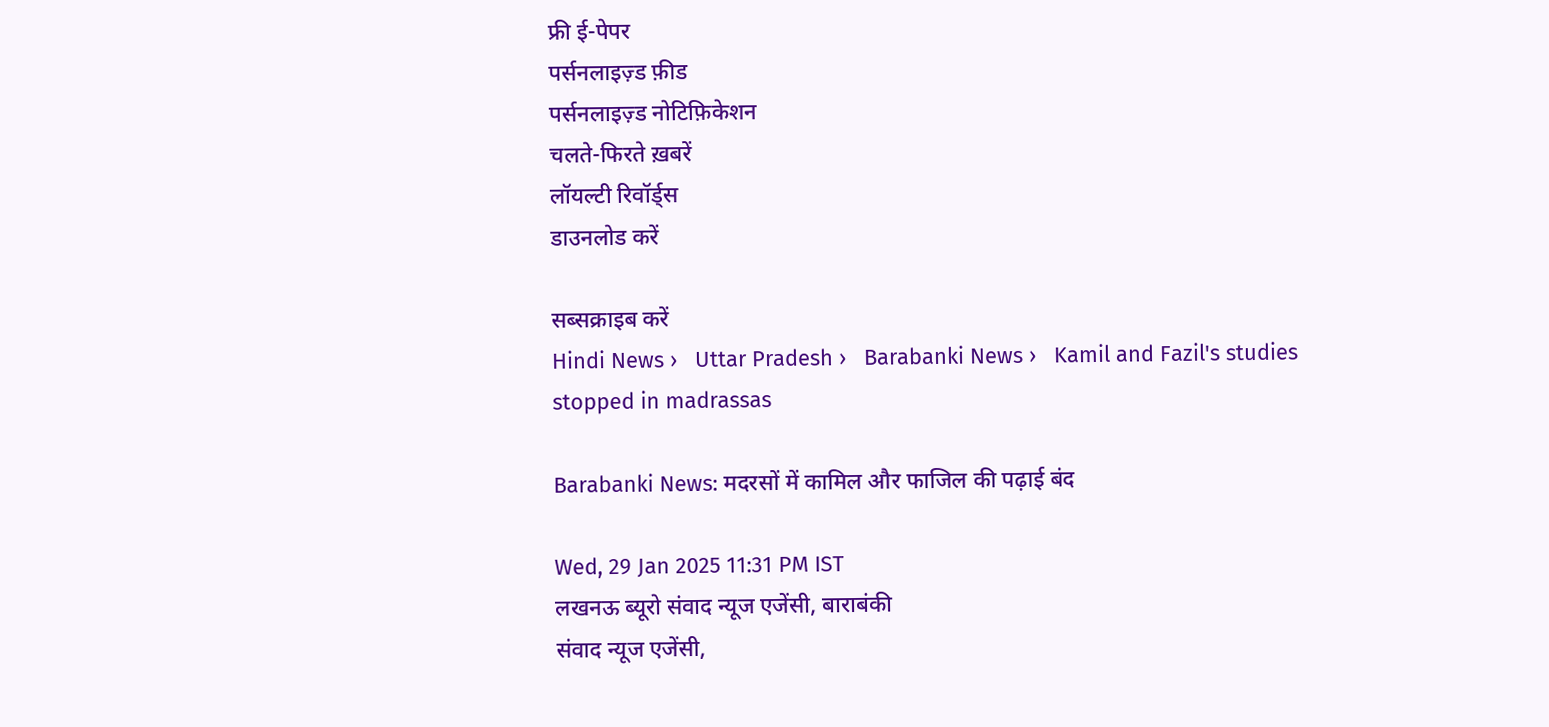फ्री ई-पेपर
पर्सनलाइज़्ड फ़ीड
पर्सनलाइज़्ड नोटिफ़िकेशन
चलते-फिरते ख़बरें
लॉयल्टी रिवॉर्ड्स
डाउनलोड करें

सब्सक्राइब करें
Hindi News ›   Uttar Pradesh ›   Barabanki News ›   Kamil and Fazil's studies stopped in madrassas

Barabanki News: मदरसों में कामिल और फाजिल की पढ़ाई बंद

Wed, 29 Jan 2025 11:31 PM IST
लखनऊ ब्यूरो संवाद न्यूज एजेंसी, बाराबंकी
संवाद न्यूज एजेंसी,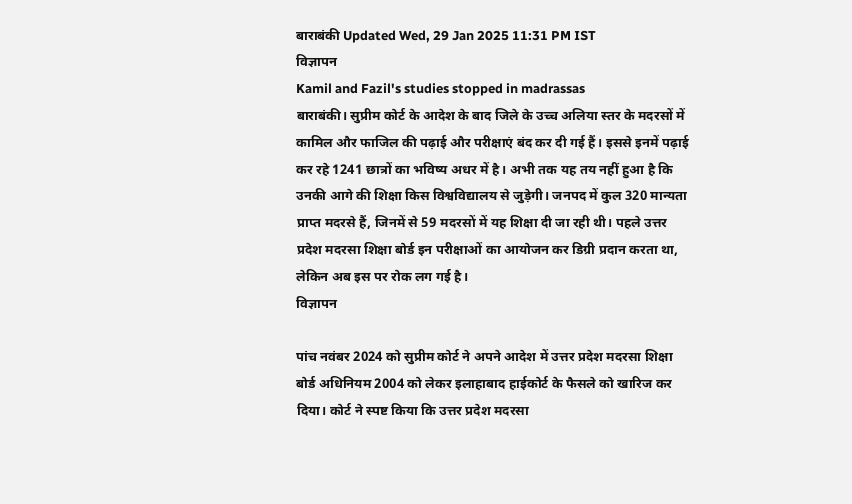बाराबंकी Updated Wed, 29 Jan 2025 11:31 PM IST
विज्ञापन
Kamil and Fazil's studies stopped in madrassas
बाराबंकी। सुप्रीम कोर्ट के आदेश के बाद जिले के उच्च अलिया स्तर के मदरसों में कामिल और फाजिल की पढ़ाई और परीक्षाएं बंद कर दी गई हैं। इससे इनमें पढ़ाई कर रहे 1241 छात्रों का भविष्य अधर में है। अभी तक यह तय नहीं हुआ है कि उनकी आगे की शिक्षा किस विश्वविद्यालय से जुड़ेगी। जनपद में कुल 320 मान्यता प्राप्त मदरसे हैं, जिनमें से 59 मदरसों में यह शिक्षा दी जा रही थी। पहले उत्तर प्रदेश मदरसा शिक्षा बोर्ड इन परीक्षाओं का आयोजन कर डिग्री प्रदान करता था, लेकिन अब इस पर रोक लग गई है।
विज्ञापन

पांच नवंबर 2024 को सुप्रीम कोर्ट ने अपने आदेश में उत्तर प्रदेश मदरसा शिक्षा बोर्ड अधिनियम 2004 को लेकर इलाहाबाद हाईकोर्ट के फैसले को खारिज कर दिया। कोर्ट ने स्पष्ट किया कि उत्तर प्रदेश मदरसा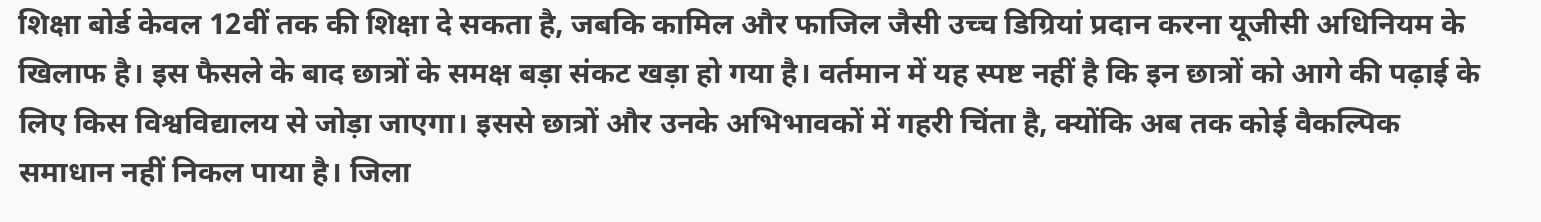शिक्षा बोर्ड केवल 12वीं तक की शिक्षा दे सकता है, जबकि कामिल और फाजिल जैसी उच्च डिग्रियां प्रदान करना यूजीसी अधिनियम के खिलाफ है। इस फैसले के बाद छात्रों के समक्ष बड़ा संकट खड़ा हो गया है। वर्तमान में यह स्पष्ट नहीं है कि इन छात्रों को आगे की पढ़ाई के लिए किस विश्वविद्यालय से जोड़ा जाएगा। इससे छात्रों और उनके अभिभावकों में गहरी चिंता है, क्योंकि अब तक कोई वैकल्पिक समाधान नहीं निकल पाया है। जिला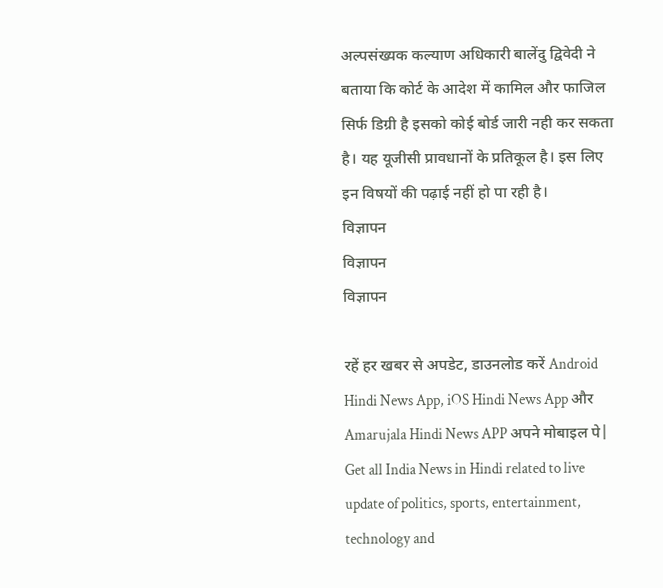अल्पसंख्यक कल्याण अधिकारी बालेंदु द्विवेदी ने बताया कि कोर्ट के आदेश में कामिल और फाजिल सिर्फ डिग्री है इसको कोई बोर्ड जारी नही कर सकता है। यह यूजीसी प्रावधानों के प्रतिकूल है। इस लिए इन विषयों की पढ़ाई नहीं हो पा रही है।
विज्ञापन
विज्ञापन
विज्ञापन

रहें हर खबर से अपडेट, डाउनलोड करें Android Hindi News App, iOS Hindi News App और Amarujala Hindi News APP अपने मोबाइल पे|
Get all India News in Hindi related to live update of politics, sports, entertainment, technology and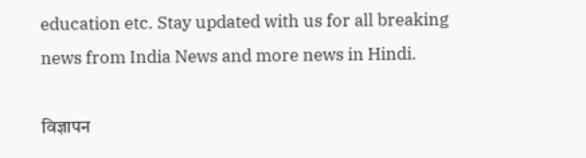education etc. Stay updated with us for all breaking news from India News and more news in Hindi.

विज्ञापन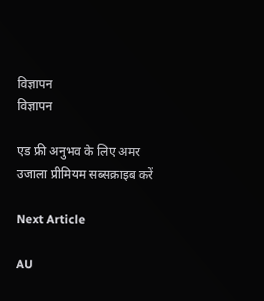विज्ञापन
विज्ञापन

एड फ्री अनुभव के लिए अमर उजाला प्रीमियम सब्सक्राइब करें

Next Article

AU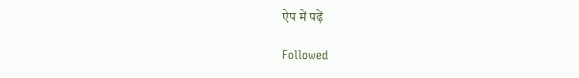ऐप में पढ़ें

Followed